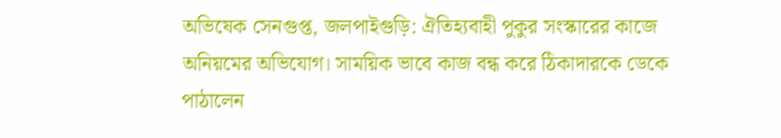অভিষেক সেনগুপ্ত, জলপাইগুড়ি: ঐতিহ্যবাহী পুকুর সংস্কারের কাজে অনিয়মের অভিযোগ। সাময়িক ভাবে কাজ বন্ধ করে ঠিকাদারকে ডেকে পাঠালেন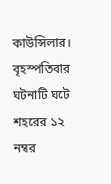কাউন্সিলার। বৃহস্পতিবার ঘটনাটি ঘটে শহরের ১২ নম্বর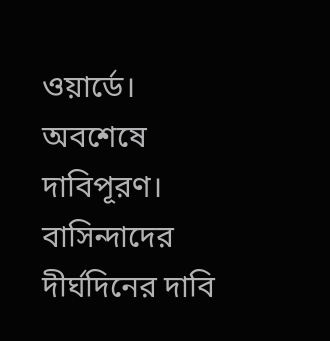ওয়ার্ডে।
অবশেষে দাবিপূরণ। বাসিন্দাদের দীর্ঘদিনের দাবি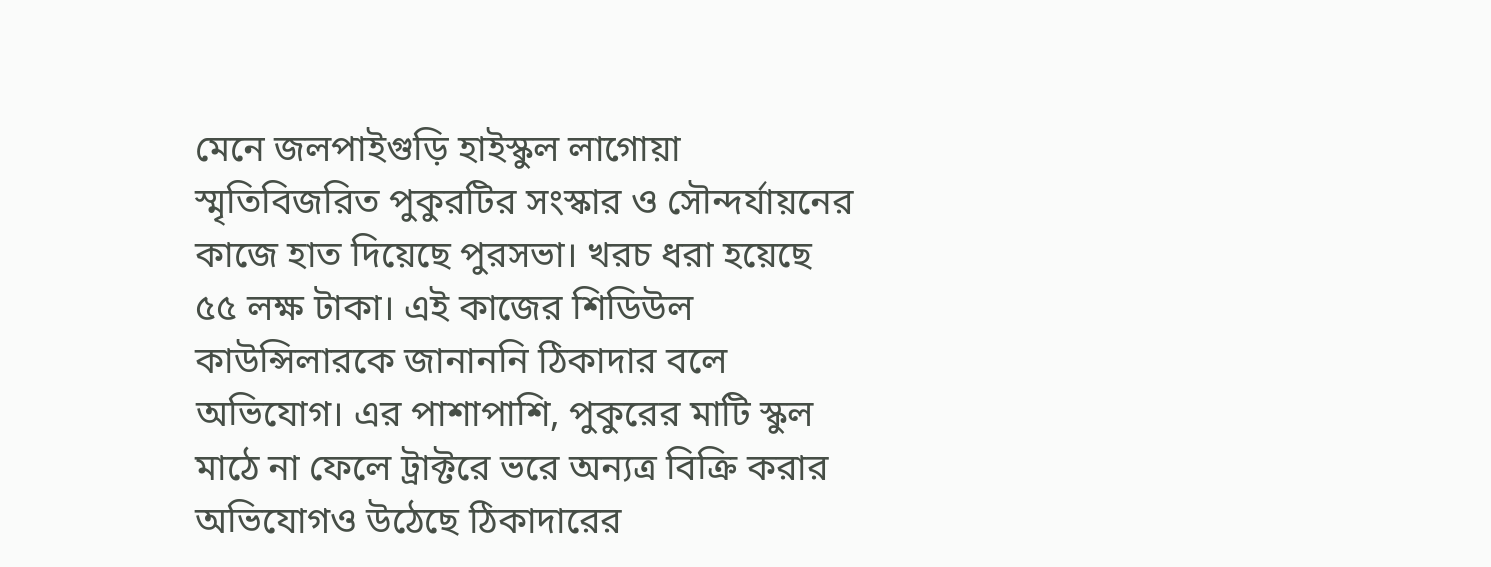মেনে জলপাইগুড়ি হাইস্কুল লাগোয়া স্মৃতিবিজরিত পুকুরটির সংস্কার ও সৌন্দর্যায়নের কাজে হাত দিয়েছে পুরসভা। খরচ ধরা হয়েছে ৫৫ লক্ষ টাকা। এই কাজের শিডিউল কাউন্সিলারকে জানাননি ঠিকাদার বলে অভিযোগ। এর পাশাপাশি, পুকুরের মাটি স্কুল মাঠে না ফেলে ট্রাক্টরে ভরে অন্যত্র বিক্রি করার অভিযোগও উঠেছে ঠিকাদারের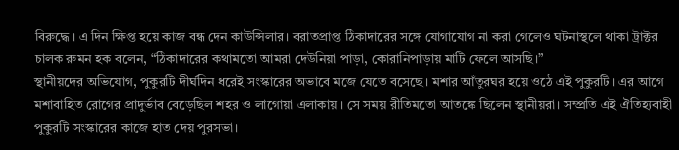বিরুদ্ধে। এ দিন ক্ষিপ্ত হয়ে কাজ বন্ধ দেন কাউন্সিলার। বরাতপ্রাপ্ত ঠিকাদারের সঙ্গে যোগাযোগ না করা গেলেও ঘটনাস্থলে থাকা ট্রাক্টর চালক রুমন হক বলেন, “ঠিকাদারের কথামতো আমরা দেউনিয়া পাড়া, কোরানিপাড়ায় মাটি ফেলে আসছি।”
স্থানীয়দের অভিযোগ, পুকুরটি দীর্ঘদিন ধরেই সংস্কারের অভাবে মজে যেতে বসেছে। মশার আঁতুরঘর হয়ে ওঠে এই পুকুরটি। এর আগে মশাবাহিত রোগের প্রাদুর্ভাব বেড়েছিল শহর ও লাগোয়া এলাকায়। সে সময় রীতিমতো আতঙ্কে ছিলেন স্থানীয়রা। সম্প্রতি এই ঐতিহ্যবাহী পুকুরটি সংস্কারের কাজে হাত দেয় পুরসভা।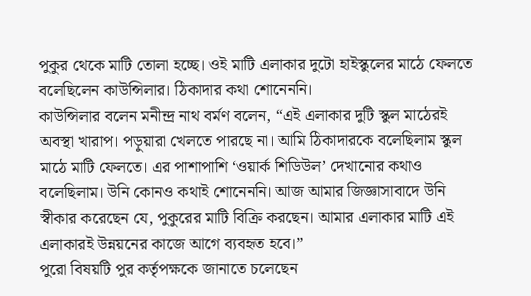পুকুর থেকে মাটি তোলা হচ্ছে। ওই মাটি এলাকার দুটো হাইস্কুলের মাঠে ফেলতে বলেছিলেন কাউন্সিলার। ঠিকাদার কথা শোনেননি।
কাউন্সিলার বলেন মনীন্দ্র নাথ বর্মণ বলেন, “এই এলাকার দুটি স্কুল মাঠেরই অবস্থা খারাপ। পড়ুয়ারা খেলতে পারছে না। আমি ঠিকাদারকে বলেছিলাম স্কুল মাঠে মাটি ফেলতে। এর পাশাপাশি ‘ওয়ার্ক শিডিউল’ দেখানোর কথাও বলেছিলাম। উনি কোনও কথাই শোনেননি। আজ আমার জিজ্ঞাসাবাদে উনি স্বীকার করেছেন যে, পুকুরের মাটি বিক্রি করছেন। আমার এলাকার মাটি এই এলাকারই উন্নয়নের কাজে আগে ব্যবহৃত হবে।”
পুরো বিষয়টি পুর কর্তৃপক্ষকে জানাতে চলেছেন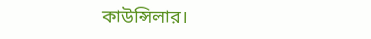কাউন্সিলার।